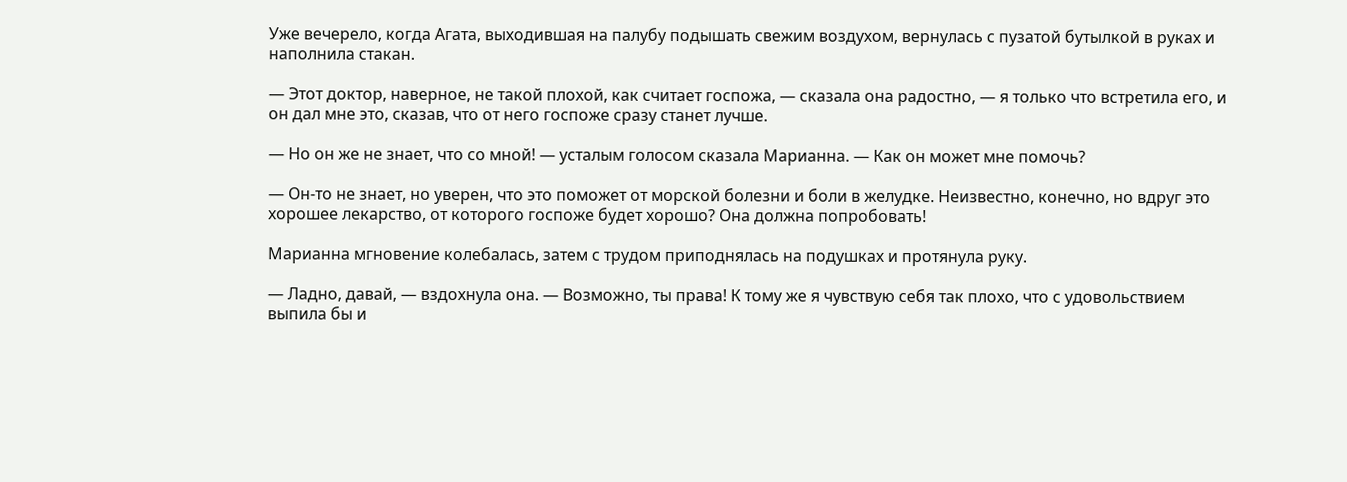Уже вечерело, когда Агата, выходившая на палубу подышать свежим воздухом, вернулась с пузатой бутылкой в руках и наполнила стакан.

— Этот доктор, наверное, не такой плохой, как считает госпожа, — сказала она радостно, — я только что встретила его, и он дал мне это, сказав, что от него госпоже сразу станет лучше.

— Но он же не знает, что со мной! — усталым голосом сказала Марианна. — Как он может мне помочь?

— Он-то не знает, но уверен, что это поможет от морской болезни и боли в желудке. Неизвестно, конечно, но вдруг это хорошее лекарство, от которого госпоже будет хорошо? Она должна попробовать!

Марианна мгновение колебалась, затем с трудом приподнялась на подушках и протянула руку.

— Ладно, давай, — вздохнула она. — Возможно, ты права! К тому же я чувствую себя так плохо, что с удовольствием выпила бы и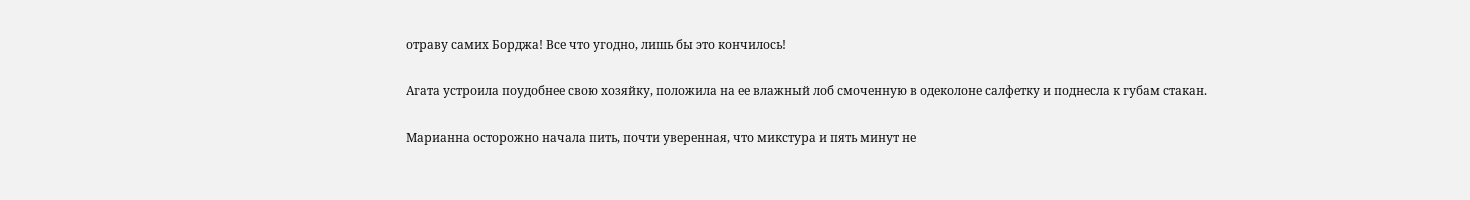отраву самих Борджа! Все что угодно, лишь бы это кончилось!

Агата устроила поудобнее свою хозяйку, положила на ее влажный лоб смоченную в одеколоне салфетку и поднесла к губам стакан.

Марианна осторожно начала пить, почти уверенная, что микстура и пять минут не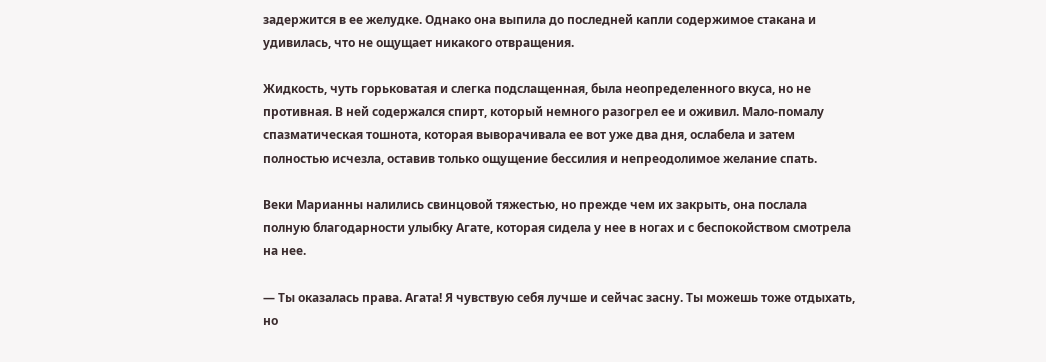задержится в ее желудке. Однако она выпила до последней капли содержимое стакана и удивилась, что не ощущает никакого отвращения.

Жидкость, чуть горьковатая и слегка подслащенная, была неопределенного вкуса, но не противная. В ней содержался спирт, который немного разогрел ее и оживил. Мало-помалу спазматическая тошнота, которая выворачивала ее вот уже два дня, ослабела и затем полностью исчезла, оставив только ощущение бессилия и непреодолимое желание спать.

Веки Марианны налились свинцовой тяжестью, но прежде чем их закрыть, она послала полную благодарности улыбку Агате, которая сидела у нее в ногах и с беспокойством смотрела на нее.

— Ты оказалась права. Агата! Я чувствую себя лучше и сейчас засну. Ты можешь тоже отдыхать, но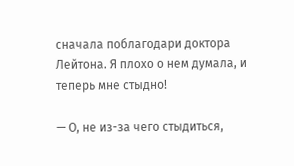сначала поблагодари доктора Лейтона. Я плохо о нем думала, и теперь мне стыдно!

— О, не из-за чего стыдиться,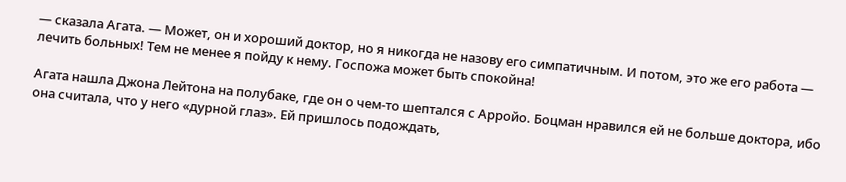— сказала Агата. — Может, он и хороший доктор, но я никогда не назову его симпатичным. И потом, это же его работа — лечить больных! Тем не менее я пойду к нему. Госпожа может быть спокойна!

Агата нашла Джона Лейтона на полубаке, где он о чем-то шептался с Арройо. Боцман нравился ей не больше доктора, ибо она считала, что у него «дурной глаз». Ей пришлось подождать,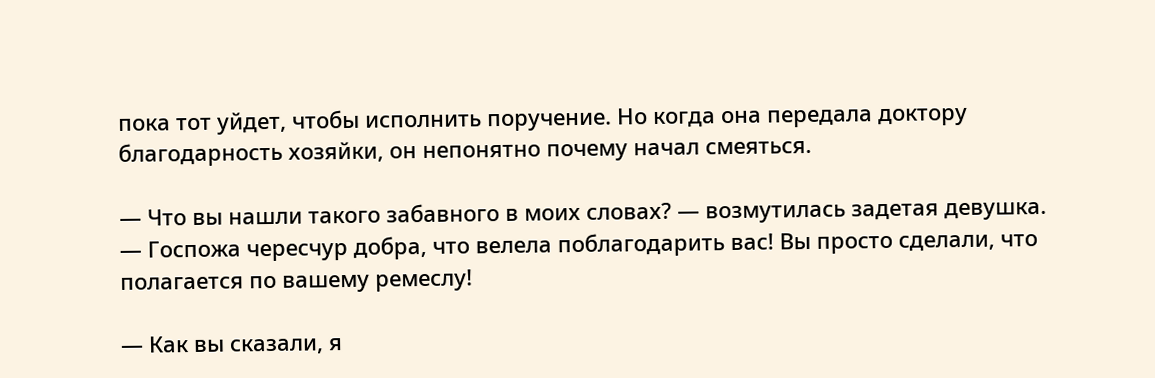пока тот уйдет, чтобы исполнить поручение. Но когда она передала доктору благодарность хозяйки, он непонятно почему начал смеяться.

— Что вы нашли такого забавного в моих словах? — возмутилась задетая девушка. — Госпожа чересчур добра, что велела поблагодарить вас! Вы просто сделали, что полагается по вашему ремеслу!

— Как вы сказали, я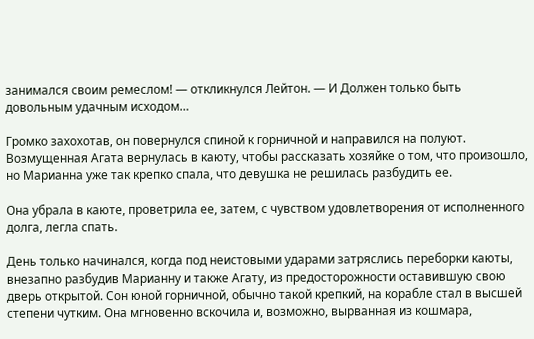занимался своим ремеслом! — откликнулся Лейтон. — И Должен только быть довольным удачным исходом…

Громко захохотав, он повернулся спиной к горничной и направился на полуют. Возмущенная Агата вернулась в каюту, чтобы рассказать хозяйке о том, что произошло, но Марианна уже так крепко спала, что девушка не решилась разбудить ее.

Она убрала в каюте, проветрила ее, затем, с чувством удовлетворения от исполненного долга, легла спать.

День только начинался, когда под неистовыми ударами затряслись переборки каюты, внезапно разбудив Марианну и также Агату, из предосторожности оставившую свою дверь открытой. Сон юной горничной, обычно такой крепкий, на корабле стал в высшей степени чутким. Она мгновенно вскочила и, возможно, вырванная из кошмара,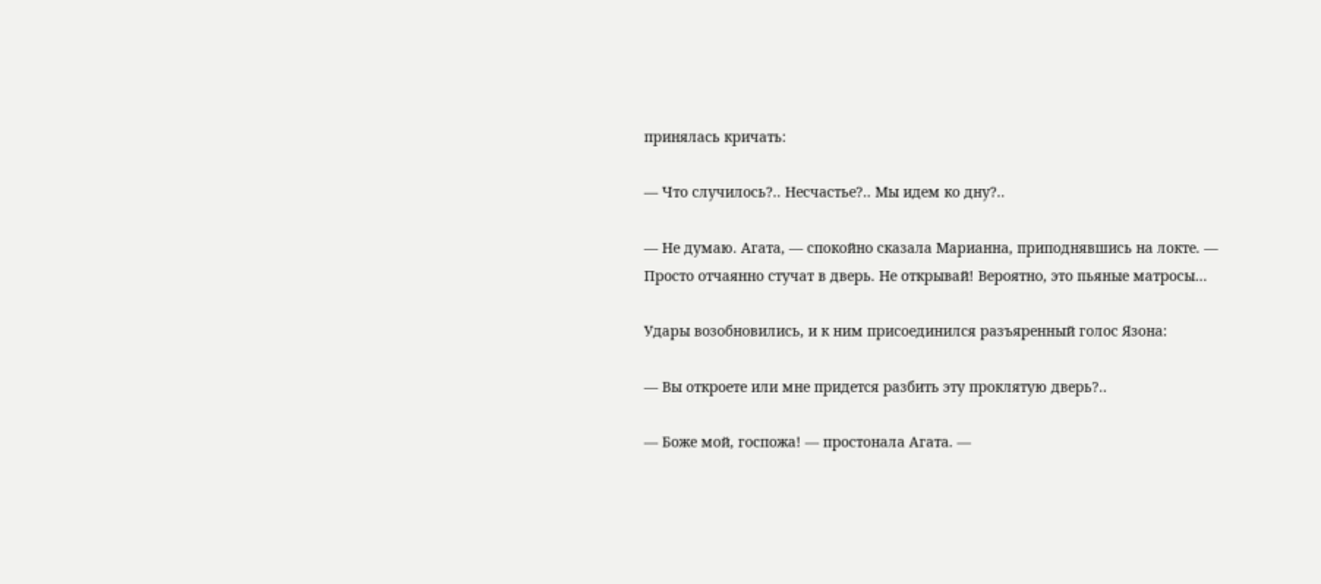принялась кричать:

— Что случилось?.. Несчастье?.. Мы идем ко дну?..

— Не думаю. Агата, — спокойно сказала Марианна, приподнявшись на локте. — Просто отчаянно стучат в дверь. Не открывай! Вероятно, это пьяные матросы…

Удары возобновились, и к ним присоединился разъяренный голос Язона:

— Вы откроете или мне придется разбить эту проклятую дверь?..

— Боже мой, госпожа! — простонала Агата. —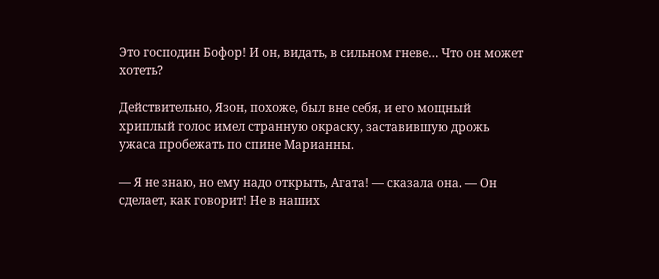Это господин Бофор! И он, видать, в сильном гневе… Что он может хотеть?

Действительно, Язон, похоже, был вне себя, и его мощный хриплый голос имел странную окраску, заставившую дрожь ужаса пробежать по спине Марианны.

— Я не знаю, но ему надо открыть, Агата! — сказала она. — Он сделает, как говорит! Не в наших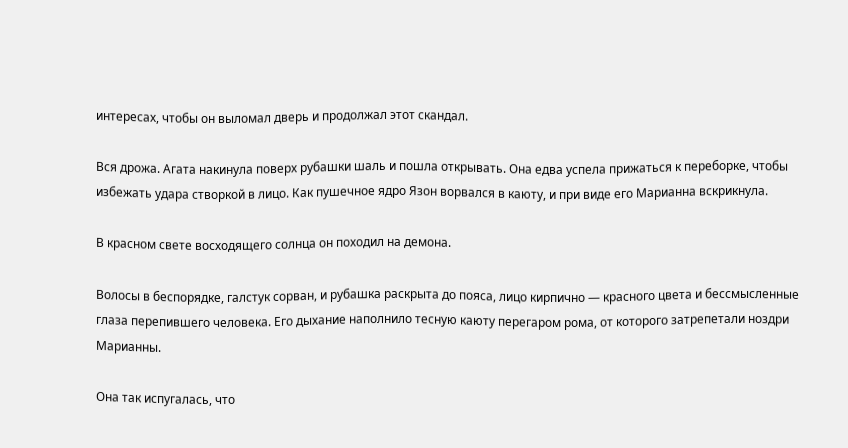интересах, чтобы он выломал дверь и продолжал этот скандал.

Вся дрожа. Агата накинула поверх рубашки шаль и пошла открывать. Она едва успела прижаться к переборке, чтобы избежать удара створкой в лицо. Как пушечное ядро Язон ворвался в каюту, и при виде его Марианна вскрикнула.

В красном свете восходящего солнца он походил на демона.

Волосы в беспорядке, галстук сорван, и рубашка раскрыта до пояса, лицо кирпично — красного цвета и бессмысленные глаза перепившего человека. Его дыхание наполнило тесную каюту перегаром рома, от которого затрепетали ноздри Марианны.

Она так испугалась, что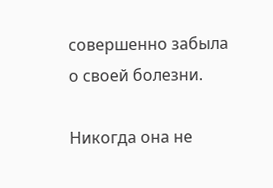совершенно забыла о своей болезни.

Никогда она не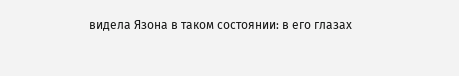видела Язона в таком состоянии: в его глазах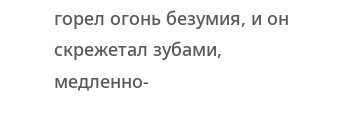горел огонь безумия, и он скрежетал зубами, медленно-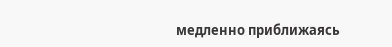медленно приближаясь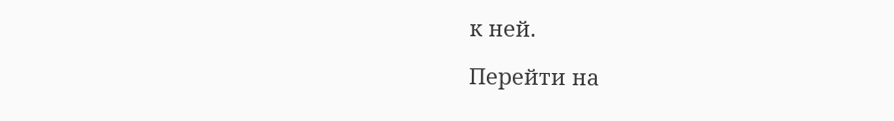к ней.

Перейти на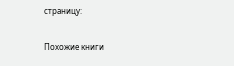страницу:

Похожие книги